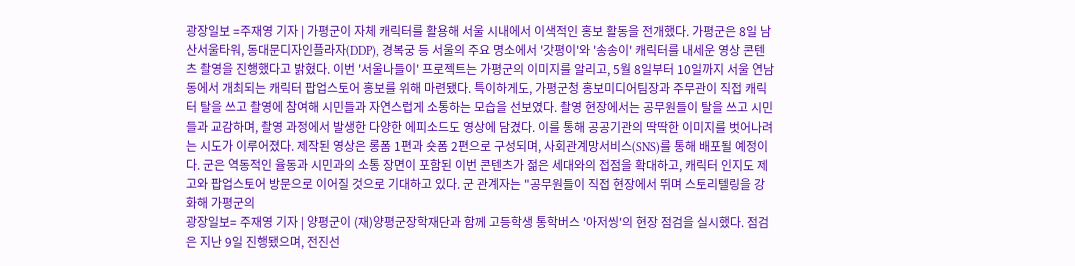광장일보 =주재영 기자 | 가평군이 자체 캐릭터를 활용해 서울 시내에서 이색적인 홍보 활동을 전개했다. 가평군은 8일 남산서울타워, 동대문디자인플라자(DDP), 경복궁 등 서울의 주요 명소에서 '갓평이'와 '송송이' 캐릭터를 내세운 영상 콘텐츠 촬영을 진행했다고 밝혔다. 이번 '서울나들이' 프로젝트는 가평군의 이미지를 알리고, 5월 8일부터 10일까지 서울 연남동에서 개최되는 캐릭터 팝업스토어 홍보를 위해 마련됐다. 특이하게도, 가평군청 홍보미디어팀장과 주무관이 직접 캐릭터 탈을 쓰고 촬영에 참여해 시민들과 자연스럽게 소통하는 모습을 선보였다. 촬영 현장에서는 공무원들이 탈을 쓰고 시민들과 교감하며, 촬영 과정에서 발생한 다양한 에피소드도 영상에 담겼다. 이를 통해 공공기관의 딱딱한 이미지를 벗어나려는 시도가 이루어졌다. 제작된 영상은 롱폼 1편과 숏폼 2편으로 구성되며, 사회관계망서비스(SNS)를 통해 배포될 예정이다. 군은 역동적인 율동과 시민과의 소통 장면이 포함된 이번 콘텐츠가 젊은 세대와의 접점을 확대하고, 캐릭터 인지도 제고와 팝업스토어 방문으로 이어질 것으로 기대하고 있다. 군 관계자는 "공무원들이 직접 현장에서 뛰며 스토리텔링을 강화해 가평군의
광장일보= 주재영 기자 | 양평군이 (재)양평군장학재단과 함께 고등학생 통학버스 '아저씽'의 현장 점검을 실시했다. 점검은 지난 9일 진행됐으며, 전진선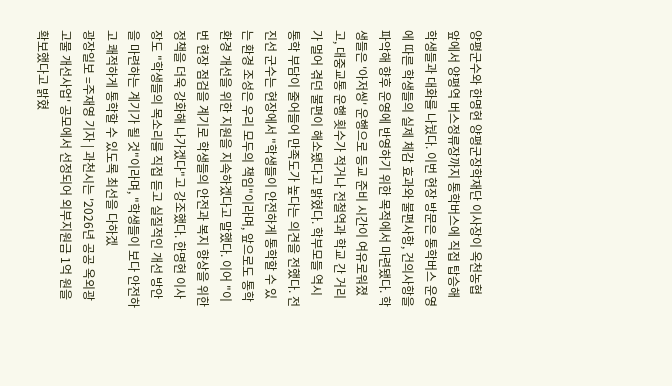양평군수와 한명현 양평군장학재단 이사장이 옥천농협 앞에서 양평역 버스정류장까지 통학버스에 직접 탑승해 학생들과 대화를 나눴다. 이번 현장 방문은 통학버스 운영에 따른 학생들의 실제 체감 효과와 불편사항, 건의사항을 파악해 향후 운영에 반영하기 위한 목적에서 마련됐다. 학생들은 '아저씽' 운행으로 등교 준비 시간이 여유로워졌고, 대중교통 운행 횟수가 적거나 전철역과 학교 간 거리가 멀어 겪던 불편이 해소됐다고 밝혔다. 학부모들 역시 통학 부담이 줄어들어 만족도가 높다는 의견을 전했다. 전진선 군수는 현장에서 "학생들이 안전하게 통학할 수 있는 환경 조성은 우리 모두의 책임"이라며, 앞으로도 통학환경 개선을 위한 지원을 지속하겠다고 말했다. 이어 "이번 현장 점검을 계기로 학생들의 안전과 복지 향상을 위한 정책을 더욱 강화해 나가겠다"고 강조했다. 한명현 이사장도 "학생들의 목소리를 직접 듣고 실질적인 개선 방안을 마련하는 계기가 될 것"이라며, "학생들이 보다 안전하고 쾌적하게 통학할 수 있도록 최선을 다하겠
광장일보 =주재영 기자 | 과천시는 '2026년 공공 옥외광고물 개선사업' 공모에서 선정되어 외부지원금 1억 원을 확보했다고 밝혔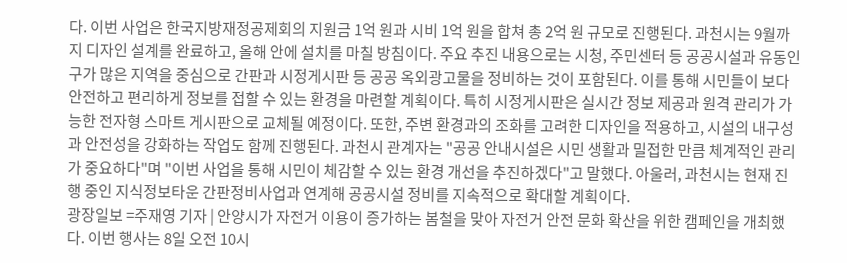다. 이번 사업은 한국지방재정공제회의 지원금 1억 원과 시비 1억 원을 합쳐 총 2억 원 규모로 진행된다. 과천시는 9월까지 디자인 설계를 완료하고, 올해 안에 설치를 마칠 방침이다. 주요 추진 내용으로는 시청, 주민센터 등 공공시설과 유동인구가 많은 지역을 중심으로 간판과 시정게시판 등 공공 옥외광고물을 정비하는 것이 포함된다. 이를 통해 시민들이 보다 안전하고 편리하게 정보를 접할 수 있는 환경을 마련할 계획이다. 특히 시정게시판은 실시간 정보 제공과 원격 관리가 가능한 전자형 스마트 게시판으로 교체될 예정이다. 또한, 주변 환경과의 조화를 고려한 디자인을 적용하고, 시설의 내구성과 안전성을 강화하는 작업도 함께 진행된다. 과천시 관계자는 "공공 안내시설은 시민 생활과 밀접한 만큼 체계적인 관리가 중요하다"며 "이번 사업을 통해 시민이 체감할 수 있는 환경 개선을 추진하겠다"고 말했다. 아울러, 과천시는 현재 진행 중인 지식정보타운 간판정비사업과 연계해 공공시설 정비를 지속적으로 확대할 계획이다.
광장일보 =주재영 기자 | 안양시가 자전거 이용이 증가하는 봄철을 맞아 자전거 안전 문화 확산을 위한 캠페인을 개최했다. 이번 행사는 8일 오전 10시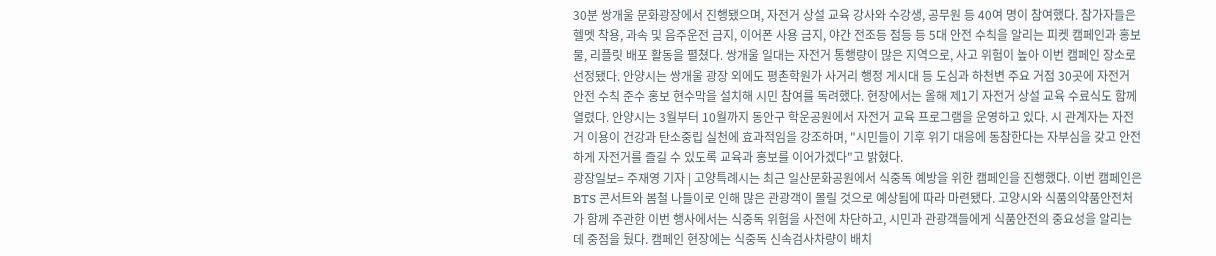30분 쌍개울 문화광장에서 진행됐으며, 자전거 상설 교육 강사와 수강생, 공무원 등 40여 명이 참여했다. 참가자들은 헬멧 착용, 과속 및 음주운전 금지, 이어폰 사용 금지, 야간 전조등 점등 등 5대 안전 수칙을 알리는 피켓 캠페인과 홍보물, 리플릿 배포 활동을 펼쳤다. 쌍개울 일대는 자전거 통행량이 많은 지역으로, 사고 위험이 높아 이번 캠페인 장소로 선정됐다. 안양시는 쌍개울 광장 외에도 평촌학원가 사거리 행정 게시대 등 도심과 하천변 주요 거점 30곳에 자전거 안전 수칙 준수 홍보 현수막을 설치해 시민 참여를 독려했다. 현장에서는 올해 제1기 자전거 상설 교육 수료식도 함께 열렸다. 안양시는 3월부터 10월까지 동안구 학운공원에서 자전거 교육 프로그램을 운영하고 있다. 시 관계자는 자전거 이용이 건강과 탄소중립 실천에 효과적임을 강조하며, "시민들이 기후 위기 대응에 동참한다는 자부심을 갖고 안전하게 자전거를 즐길 수 있도록 교육과 홍보를 이어가겠다"고 밝혔다.
광장일보= 주재영 기자 | 고양특례시는 최근 일산문화공원에서 식중독 예방을 위한 캠페인을 진행했다. 이번 캠페인은 BTS 콘서트와 봄철 나들이로 인해 많은 관광객이 몰릴 것으로 예상됨에 따라 마련됐다. 고양시와 식품의약품안전처가 함께 주관한 이번 행사에서는 식중독 위험을 사전에 차단하고, 시민과 관광객들에게 식품안전의 중요성을 알리는 데 중점을 뒀다. 캠페인 현장에는 식중독 신속검사차량이 배치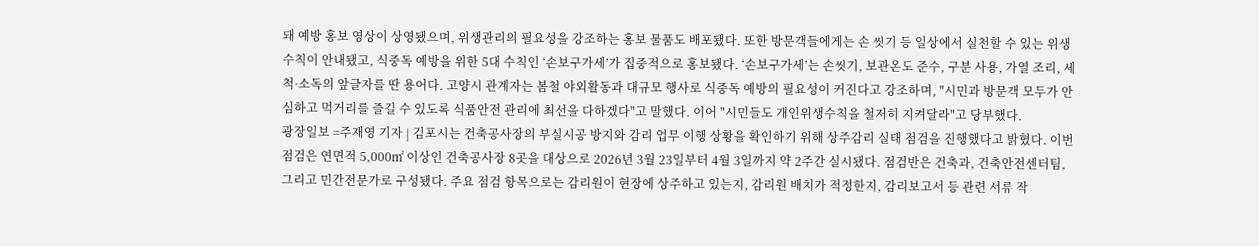돼 예방 홍보 영상이 상영됐으며, 위생관리의 필요성을 강조하는 홍보 물품도 배포됐다. 또한 방문객들에게는 손 씻기 등 일상에서 실천할 수 있는 위생 수칙이 안내됐고, 식중독 예방을 위한 5대 수칙인 ‘손보구가세’가 집중적으로 홍보됐다. ‘손보구가세’는 손씻기, 보관온도 준수, 구분 사용, 가열 조리, 세척·소독의 앞글자를 딴 용어다. 고양시 관계자는 봄철 야외활동과 대규모 행사로 식중독 예방의 필요성이 커진다고 강조하며, "시민과 방문객 모두가 안심하고 먹거리를 즐길 수 있도록 식품안전 관리에 최선을 다하겠다"고 말했다. 이어 "시민들도 개인위생수칙을 철저히 지켜달라"고 당부했다.
광장일보 =주재영 기자 | 김포시는 건축공사장의 부실시공 방지와 감리 업무 이행 상황을 확인하기 위해 상주감리 실태 점검을 진행했다고 밝혔다. 이번 점검은 연면적 5,000㎡ 이상인 건축공사장 8곳을 대상으로 2026년 3월 23일부터 4월 3일까지 약 2주간 실시됐다. 점검반은 건축과, 건축안전센터팀, 그리고 민간전문가로 구성됐다. 주요 점검 항목으로는 감리원이 현장에 상주하고 있는지, 감리원 배치가 적정한지, 감리보고서 등 관련 서류 작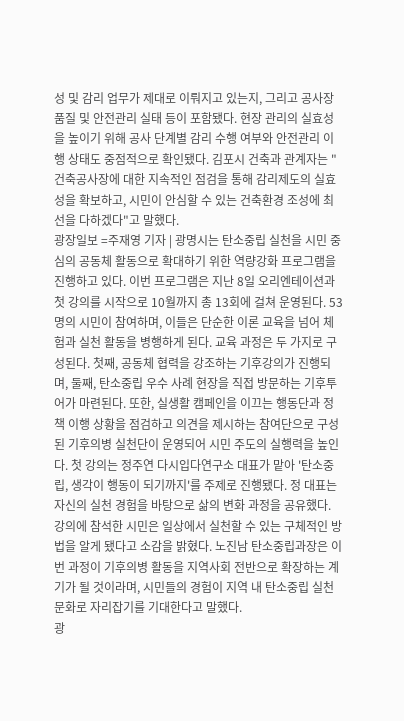성 및 감리 업무가 제대로 이뤄지고 있는지, 그리고 공사장 품질 및 안전관리 실태 등이 포함됐다. 현장 관리의 실효성을 높이기 위해 공사 단계별 감리 수행 여부와 안전관리 이행 상태도 중점적으로 확인됐다. 김포시 건축과 관계자는 "건축공사장에 대한 지속적인 점검을 통해 감리제도의 실효성을 확보하고, 시민이 안심할 수 있는 건축환경 조성에 최선을 다하겠다"고 말했다.
광장일보 =주재영 기자 | 광명시는 탄소중립 실천을 시민 중심의 공동체 활동으로 확대하기 위한 역량강화 프로그램을 진행하고 있다. 이번 프로그램은 지난 8일 오리엔테이션과 첫 강의를 시작으로 10월까지 총 13회에 걸쳐 운영된다. 53명의 시민이 참여하며, 이들은 단순한 이론 교육을 넘어 체험과 실천 활동을 병행하게 된다. 교육 과정은 두 가지로 구성된다. 첫째, 공동체 협력을 강조하는 기후강의가 진행되며, 둘째, 탄소중립 우수 사례 현장을 직접 방문하는 기후투어가 마련된다. 또한, 실생활 캠페인을 이끄는 행동단과 정책 이행 상황을 점검하고 의견을 제시하는 참여단으로 구성된 기후의병 실천단이 운영되어 시민 주도의 실행력을 높인다. 첫 강의는 정주연 다시입다연구소 대표가 맡아 '탄소중립, 생각이 행동이 되기까지'를 주제로 진행됐다. 정 대표는 자신의 실천 경험을 바탕으로 삶의 변화 과정을 공유했다. 강의에 참석한 시민은 일상에서 실천할 수 있는 구체적인 방법을 알게 됐다고 소감을 밝혔다. 노진남 탄소중립과장은 이번 과정이 기후의병 활동을 지역사회 전반으로 확장하는 계기가 될 것이라며, 시민들의 경험이 지역 내 탄소중립 실천 문화로 자리잡기를 기대한다고 말했다.
광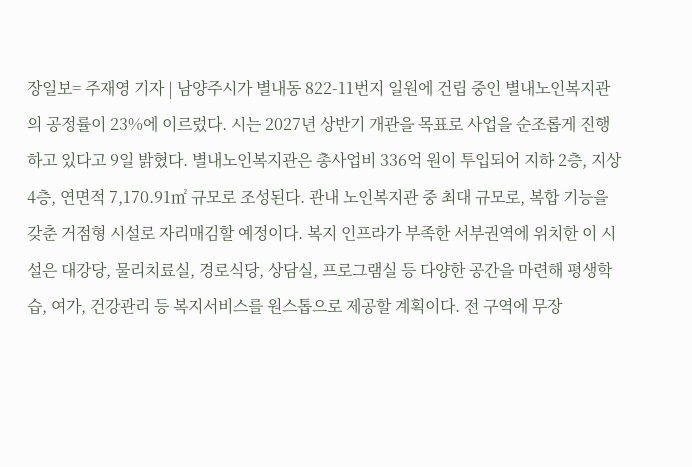장일보= 주재영 기자 | 남양주시가 별내동 822-11번지 일원에 건립 중인 별내노인복지관의 공정률이 23%에 이르렀다. 시는 2027년 상반기 개관을 목표로 사업을 순조롭게 진행하고 있다고 9일 밝혔다. 별내노인복지관은 총사업비 336억 원이 투입되어 지하 2층, 지상 4층, 연면적 7,170.91㎡ 규모로 조성된다. 관내 노인복지관 중 최대 규모로, 복합 기능을 갖춘 거점형 시설로 자리매김할 예정이다. 복지 인프라가 부족한 서부권역에 위치한 이 시설은 대강당, 물리치료실, 경로식당, 상담실, 프로그램실 등 다양한 공간을 마련해 평생학습, 여가, 건강관리 등 복지서비스를 원스톱으로 제공할 계획이다. 전 구역에 무장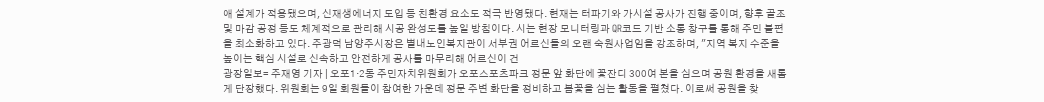애 설계가 적용됐으며, 신재생에너지 도입 등 친환경 요소도 적극 반영됐다. 현재는 터파기와 가시설 공사가 진행 중이며, 향후 골조 및 마감 공정 등도 체계적으로 관리해 시공 완성도를 높일 방침이다. 시는 현장 모니터링과 QR코드 기반 소통 창구를 통해 주민 불편을 최소화하고 있다. 주광덕 남양주시장은 별내노인복지관이 서부권 어르신들의 오랜 숙원사업임을 강조하며, "지역 복지 수준을 높이는 핵심 시설로 신속하고 안전하게 공사를 마무리해 어르신이 건
광장일보= 주재영 기자 | 오포1·2동 주민자치위원회가 오포스포츠파크 정문 앞 화단에 꽃잔디 300여 본을 심으며 공원 환경을 새롭게 단장했다. 위원회는 9일 회원들이 참여한 가운데 정문 주변 화단을 정비하고 봄꽃을 심는 활동을 펼쳤다. 이로써 공원을 찾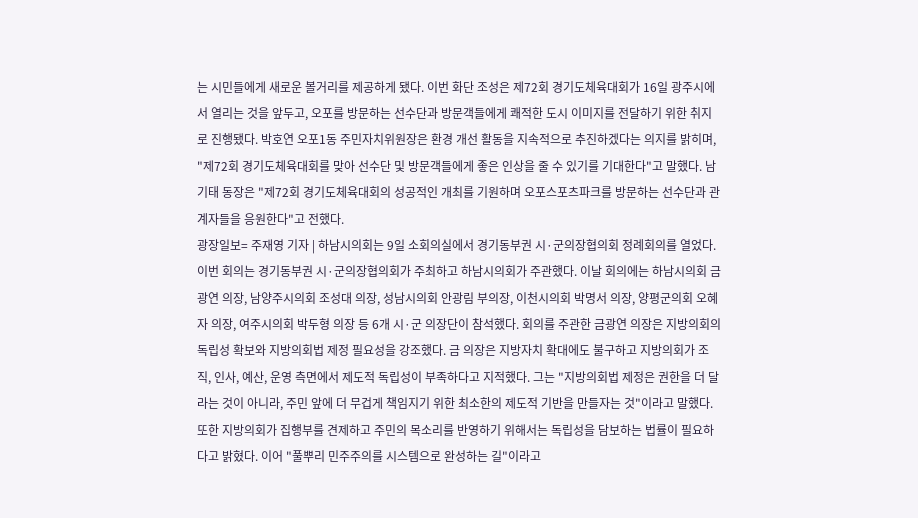는 시민들에게 새로운 볼거리를 제공하게 됐다. 이번 화단 조성은 제72회 경기도체육대회가 16일 광주시에서 열리는 것을 앞두고, 오포를 방문하는 선수단과 방문객들에게 쾌적한 도시 이미지를 전달하기 위한 취지로 진행됐다. 박호연 오포1동 주민자치위원장은 환경 개선 활동을 지속적으로 추진하겠다는 의지를 밝히며, "제72회 경기도체육대회를 맞아 선수단 및 방문객들에게 좋은 인상을 줄 수 있기를 기대한다"고 말했다. 남기태 동장은 "제72회 경기도체육대회의 성공적인 개최를 기원하며 오포스포츠파크를 방문하는 선수단과 관계자들을 응원한다"고 전했다.
광장일보= 주재영 기자 | 하남시의회는 9일 소회의실에서 경기동부권 시·군의장협의회 정례회의를 열었다. 이번 회의는 경기동부권 시·군의장협의회가 주최하고 하남시의회가 주관했다. 이날 회의에는 하남시의회 금광연 의장, 남양주시의회 조성대 의장, 성남시의회 안광림 부의장, 이천시의회 박명서 의장, 양평군의회 오혜자 의장, 여주시의회 박두형 의장 등 6개 시·군 의장단이 참석했다. 회의를 주관한 금광연 의장은 지방의회의 독립성 확보와 지방의회법 제정 필요성을 강조했다. 금 의장은 지방자치 확대에도 불구하고 지방의회가 조직, 인사, 예산, 운영 측면에서 제도적 독립성이 부족하다고 지적했다. 그는 "지방의회법 제정은 권한을 더 달라는 것이 아니라, 주민 앞에 더 무겁게 책임지기 위한 최소한의 제도적 기반을 만들자는 것"이라고 말했다. 또한 지방의회가 집행부를 견제하고 주민의 목소리를 반영하기 위해서는 독립성을 담보하는 법률이 필요하다고 밝혔다. 이어 "풀뿌리 민주주의를 시스템으로 완성하는 길"이라고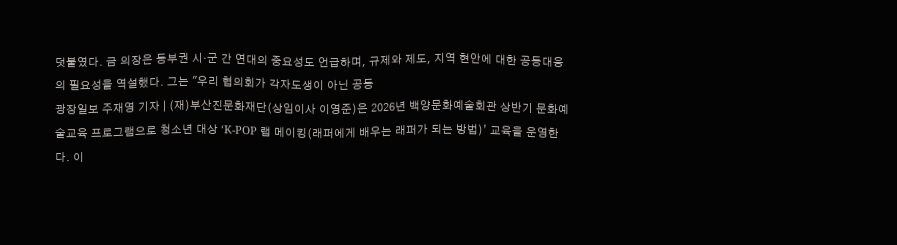덧붙였다. 금 의장은 동부권 시·군 간 연대의 중요성도 언급하며, 규제와 제도, 지역 현안에 대한 공동대응의 필요성을 역설했다. 그는 "우리 협의회가 각자도생이 아닌 공동
광장일보 주재영 기자 | (재)부산진문화재단(상임이사 이영준)은 2026년 백양문화예술회관 상반기 문화예술교육 프로그램으로 청소년 대상 ‘K-POP 랩 메이킹(래퍼에게 배우는 래퍼가 되는 방법)’ 교육을 운영한다. 이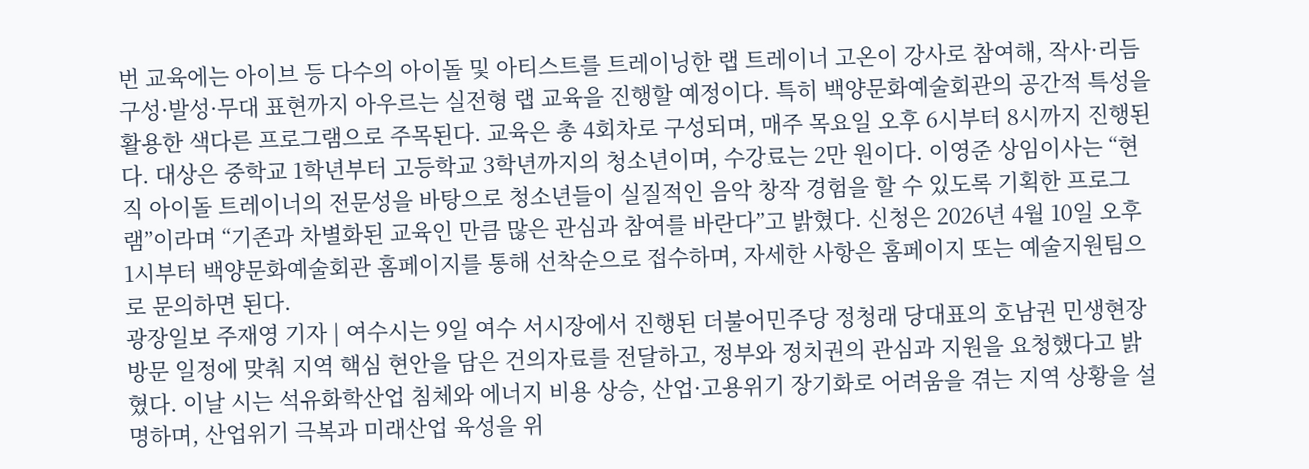번 교육에는 아이브 등 다수의 아이돌 및 아티스트를 트레이닝한 랩 트레이너 고온이 강사로 참여해, 작사·리듬 구성·발성·무대 표현까지 아우르는 실전형 랩 교육을 진행할 예정이다. 특히 백양문화예술회관의 공간적 특성을 활용한 색다른 프로그램으로 주목된다. 교육은 총 4회차로 구성되며, 매주 목요일 오후 6시부터 8시까지 진행된다. 대상은 중학교 1학년부터 고등학교 3학년까지의 청소년이며, 수강료는 2만 원이다. 이영준 상임이사는 “현직 아이돌 트레이너의 전문성을 바탕으로 청소년들이 실질적인 음악 창작 경험을 할 수 있도록 기획한 프로그램”이라며 “기존과 차별화된 교육인 만큼 많은 관심과 참여를 바란다”고 밝혔다. 신청은 2026년 4월 10일 오후 1시부터 백양문화예술회관 홈페이지를 통해 선착순으로 접수하며, 자세한 사항은 홈페이지 또는 예술지원팀으로 문의하면 된다.
광장일보 주재영 기자 | 여수시는 9일 여수 서시장에서 진행된 더불어민주당 정청래 당대표의 호남권 민생현장 방문 일정에 맞춰 지역 핵심 현안을 담은 건의자료를 전달하고, 정부와 정치권의 관심과 지원을 요청했다고 밝혔다. 이날 시는 석유화학산업 침체와 에너지 비용 상승, 산업·고용위기 장기화로 어려움을 겪는 지역 상황을 설명하며, 산업위기 극복과 미래산업 육성을 위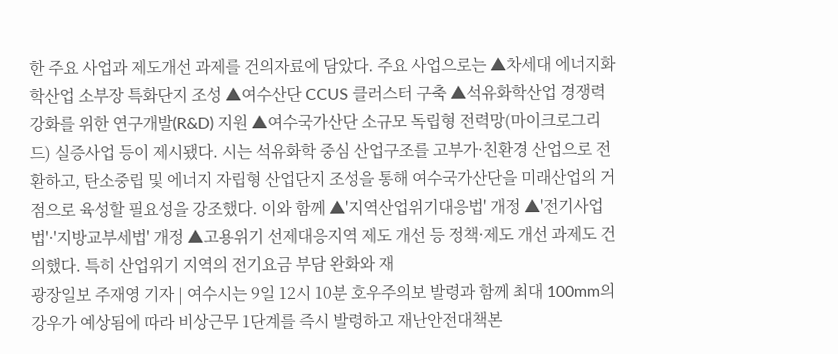한 주요 사업과 제도개선 과제를 건의자료에 담았다. 주요 사업으로는 ▲차세대 에너지화학산업 소부장 특화단지 조성 ▲여수산단 CCUS 클러스터 구축 ▲석유화학산업 경쟁력 강화를 위한 연구개발(R&D) 지원 ▲여수국가산단 소규모 독립형 전력망(마이크로그리드) 실증사업 등이 제시됐다. 시는 석유화학 중심 산업구조를 고부가·친환경 산업으로 전환하고, 탄소중립 및 에너지 자립형 산업단지 조성을 통해 여수국가산단을 미래산업의 거점으로 육성할 필요성을 강조했다. 이와 함께 ▲'지역산업위기대응법' 개정 ▲'전기사업법'·'지방교부세법' 개정 ▲고용위기 선제대응지역 제도 개선 등 정책·제도 개선 과제도 건의했다. 특히 산업위기 지역의 전기요금 부담 완화와 재
광장일보 주재영 기자 | 여수시는 9일 12시 10분 호우주의보 발령과 함께 최대 100mm의 강우가 예상됨에 따라 비상근무 1단계를 즉시 발령하고 재난안전대책본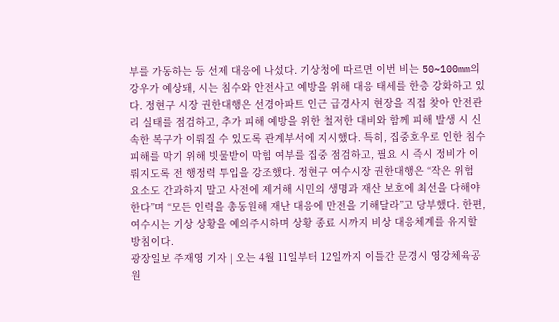부를 가동하는 등 선제 대응에 나섰다. 기상청에 따르면 이번 비는 50~100mm의 강우가 예상돼, 시는 침수와 안전사고 예방을 위해 대응 태세를 한층 강화하고 있다. 정현구 시장 권한대행은 선경아파트 인근 급경사지 현장을 직접 찾아 안전관리 실태를 점검하고, 추가 피해 예방을 위한 철저한 대비와 함께 피해 발생 시 신속한 복구가 이뤄질 수 있도록 관계부서에 지시했다. 특히, 집중호우로 인한 침수 피해를 막기 위해 빗물받이 막힘 여부를 집중 점검하고, 필요 시 즉시 정비가 이뤄지도록 전 행정력 투입을 강조했다. 정현구 여수시장 권한대행은 “작은 위험 요소도 간과하지 말고 사전에 제거해 시민의 생명과 재산 보호에 최선을 다해야 한다”며 “모든 인력을 총동원해 재난 대응에 만전을 기해달라”고 당부했다. 한편, 여수시는 기상 상황을 예의주시하며 상황 종료 시까지 비상 대응체계를 유지할 방침이다.
광장일보 주재영 기자 | 오는 4월 11일부터 12일까지 이틀간 문경시 영강체육공원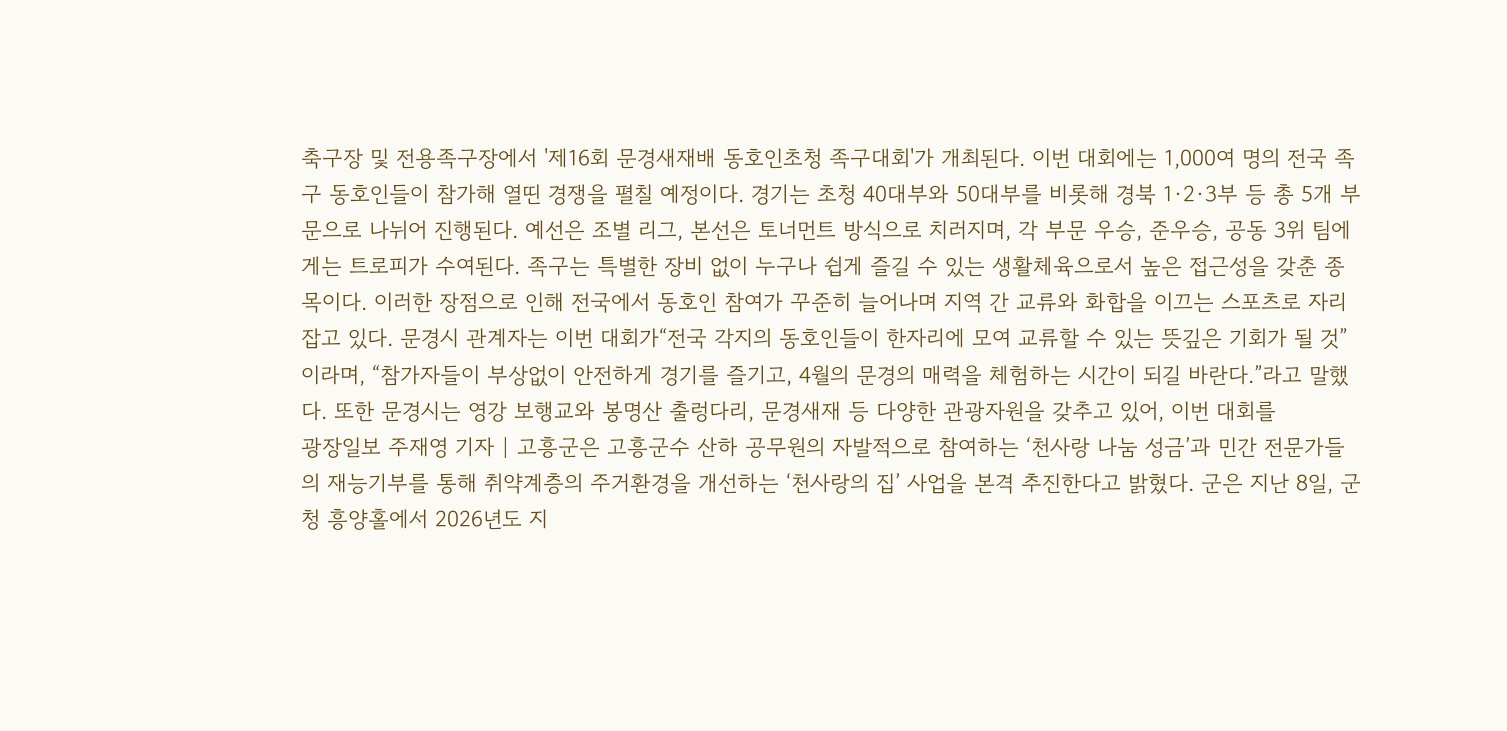축구장 및 전용족구장에서 '제16회 문경새재배 동호인초청 족구대회'가 개최된다. 이번 대회에는 1,000여 명의 전국 족구 동호인들이 참가해 열띤 경쟁을 펼칠 예정이다. 경기는 초청 40대부와 50대부를 비롯해 경북 1·2·3부 등 총 5개 부문으로 나뉘어 진행된다. 예선은 조별 리그, 본선은 토너먼트 방식으로 치러지며, 각 부문 우승, 준우승, 공동 3위 팀에게는 트로피가 수여된다. 족구는 특별한 장비 없이 누구나 쉽게 즐길 수 있는 생활체육으로서 높은 접근성을 갖춘 종목이다. 이러한 장점으로 인해 전국에서 동호인 참여가 꾸준히 늘어나며 지역 간 교류와 화합을 이끄는 스포츠로 자리잡고 있다. 문경시 관계자는 이번 대회가“전국 각지의 동호인들이 한자리에 모여 교류할 수 있는 뜻깊은 기회가 될 것”이라며, “참가자들이 부상없이 안전하게 경기를 즐기고, 4월의 문경의 매력을 체험하는 시간이 되길 바란다.”라고 말했다. 또한 문경시는 영강 보행교와 봉명산 출렁다리, 문경새재 등 다양한 관광자원을 갖추고 있어, 이번 대회를
광장일보 주재영 기자 | 고흥군은 고흥군수 산하 공무원의 자발적으로 참여하는 ‘천사랑 나눔 성금’과 민간 전문가들의 재능기부를 통해 취약계층의 주거환경을 개선하는 ‘천사랑의 집’ 사업을 본격 추진한다고 밝혔다. 군은 지난 8일, 군청 흥양홀에서 2026년도 지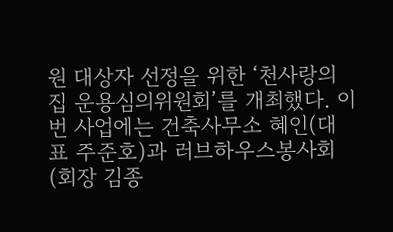원 대상자 선정을 위한 ‘천사랑의 집 운용심의위원회’를 개최했다. 이번 사업에는 건축사무소 혜인(대표 주준호)과 러브하우스봉사회(회장 김종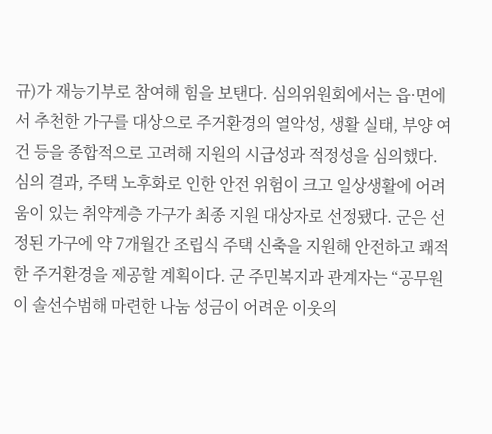규)가 재능기부로 참여해 힘을 보탠다. 심의위원회에서는 읍·면에서 추천한 가구를 대상으로 주거환경의 열악성, 생활 실태, 부양 여건 등을 종합적으로 고려해 지원의 시급성과 적정성을 심의했다. 심의 결과, 주택 노후화로 인한 안전 위험이 크고 일상생활에 어려움이 있는 취약계층 가구가 최종 지원 대상자로 선정됐다. 군은 선정된 가구에 약 7개월간 조립식 주택 신축을 지원해 안전하고 쾌적한 주거환경을 제공할 계획이다. 군 주민복지과 관계자는 “공무원이 솔선수범해 마련한 나눔 성금이 어려운 이웃의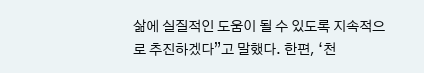삶에 실질적인 도움이 될 수 있도록 지속적으로 추진하겠다”고 말했다. 한편, ‘천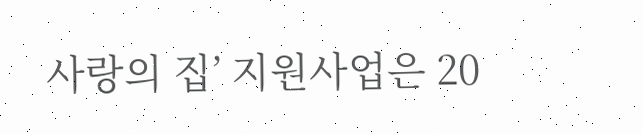사랑의 집’ 지원사업은 20